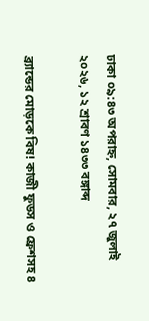ঢাকা ০৯:৪৩ অপরাহ্ন, সোমবার, ২৭ জুলাই ২০২৬, ১২ শ্রাবণ ১৪৩৩ বঙ্গাব্দ

ব্র্যান্ডের মোড়কে বিষ! কাজী ফুডস ও ফ্রেশসহ ৪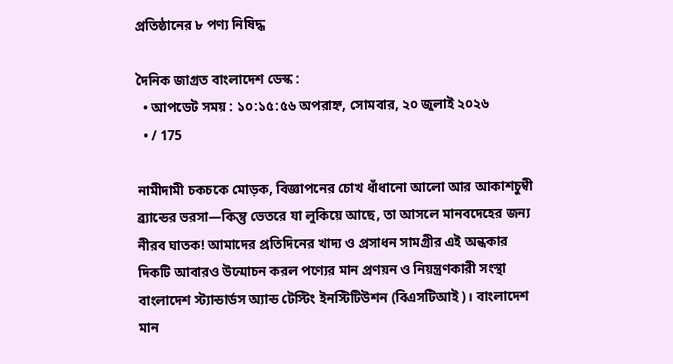প্রতিষ্ঠানের ৮ পণ্য নিষিদ্ধ

দৈনিক জাগ্রত বাংলাদেশ ডেস্ক :
  • আপডেট সময় : ১০:১৫:৫৬ অপরাহ্ন, সোমবার, ২০ জুলাই ২০২৬
  • / 175

নামীদামী চকচকে মোড়ক, বিজ্ঞাপনের চোখ ধাঁধানো আলো আর আকাশচুম্বী ব্র্যান্ডের ভরসা—কিন্তু ভেতরে যা লুকিয়ে আছে, তা আসলে মানবদেহের জন্য নীরব ঘাতক! আমাদের প্রতিদিনের খাদ্য ও প্রসাধন সামগ্রীর এই অন্ধকার দিকটি আবারও উন্মোচন করল পণ্যের মান প্রণয়ন ও নিয়ন্ত্রণকারী সংস্থা বাংলাদেশ স্ট্যান্ডার্ডস অ্যান্ড টেস্টিং ইনস্টিটিউশন (বিএসটিআই)। বাংলাদেশ মান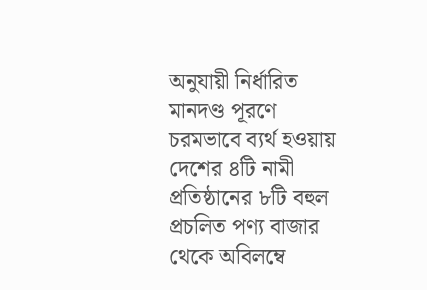অনুযায়ী নির্ধারিত মানদণ্ড পূরণে চরমভাবে ব্যর্থ হওয়ায় দেশের ৪টি নামী প্রতিষ্ঠানের ৮টি বহুল প্রচলিত পণ্য বাজার থেকে অবিলম্বে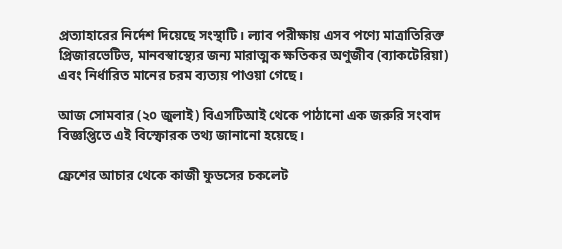প্রত্যাহারের নির্দেশ দিয়েছে সংস্থাটি। ল্যাব পরীক্ষায় এসব পণ্যে মাত্রাতিরিক্ত প্রিজারভেটিভ, মানবস্বাস্থ্যের জন্য মারাত্মক ক্ষতিকর অণুজীব (ব্যাকটেরিয়া) এবং নির্ধারিত মানের চরম ব্যত্যয় পাওয়া গেছে।

আজ সোমবার (২০ জুলাই) বিএসটিআই থেকে পাঠানো এক জরুরি সংবাদ বিজ্ঞপ্তিতে এই বিস্ফোরক তথ্য জানানো হয়েছে।

ফ্রেশের আচার থেকে কাজী ফুডসের চকলেট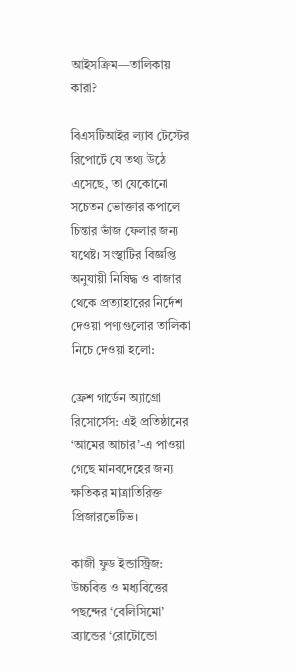আইসক্রিম—তালিকায় কারা?

বিএসটিআইর ল্যাব টেস্টের রিপোর্টে যে তথ্য উঠে এসেছে, তা যেকোনো সচেতন ভোক্তার কপালে চিন্তার ভাঁজ ফেলার জন্য যথেষ্ট। সংস্থাটির বিজ্ঞপ্তি অনুযায়ী নিষিদ্ধ ও বাজার থেকে প্রত্যাহারের নির্দেশ দেওয়া পণ্যগুলোর তালিকা নিচে দেওয়া হলো:

ফ্রেশ গার্ডেন অ্যাগ্রো রিসোর্সেস: এই প্রতিষ্ঠানের ‘আমের আচার’-এ পাওয়া গেছে মানবদেহের জন্য ক্ষতিকর মাত্রাতিরিক্ত প্রিজারভেটিভ।

কাজী ফুড ইন্ডাস্ট্রিজ: উচ্চবিত্ত ও মধ্যবিত্তের পছন্দের ‘বেলিসিমো’ ব্র্যান্ডের ‘রোটোন্ডো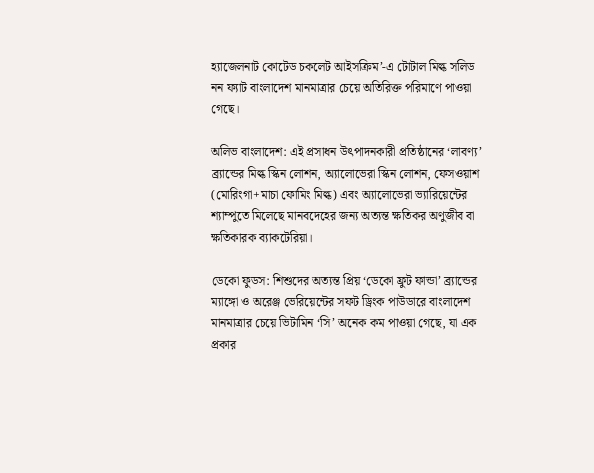হ্যাজেলনাট কোটেড চকলেট আইসক্রিম’-এ টোটাল মিল্ক সলিড নন ফ্যাট বাংলাদেশ মানমাত্রার চেয়ে অতিরিক্ত পরিমাণে পাওয়া গেছে।

অলিভ বাংলাদেশ: এই প্রসাধন উৎপাদনকারী প্রতিষ্ঠানের ‘লাবণ্য’ ব্র্যান্ডের মিল্ক স্কিন লোশন, অ্যালোভেরা স্কিন লোশন, ফেসওয়াশ (মোরিংগা+মাচা ফোমিং মিল্ক) এবং অ্যালোভেরা ভ্যারিয়েন্টের শ্যাম্পুতে মিলেছে মানবদেহের জন্য অত্যন্ত ক্ষতিকর অণুজীব বা ক্ষতিকারক ব্যাকটেরিয়া।

ডেকো ফুডস: শিশুদের অত্যন্ত প্রিয় ‘ডেকো ফ্রুট ফান্ডা’ ব্র্যান্ডের ম্যাঙ্গো ও অরেঞ্জ ভেরিয়েন্টের সফট ড্রিংক পাউডারে বাংলাদেশ মানমাত্রার চেয়ে ভিটামিন ‘সি’ অনেক কম পাওয়া গেছে, যা এক প্রকার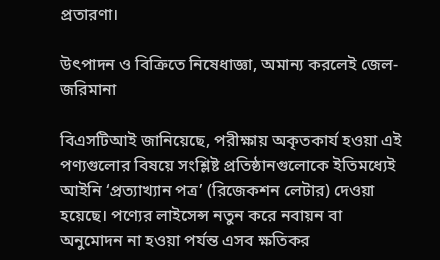প্রতারণা।

উৎপাদন ও বিক্রিতে নিষেধাজ্ঞা, অমান্য করলেই জেল-জরিমানা

বিএসটিআই জানিয়েছে, পরীক্ষায় অকৃতকার্য হওয়া এই পণ্যগুলোর বিষয়ে সংশ্লিষ্ট প্রতিষ্ঠানগুলোকে ইতিমধ্যেই আইনি ‘প্রত্যাখ্যান পত্র’ (রিজেকশন লেটার) দেওয়া হয়েছে। পণ্যের লাইসেন্স নতুন করে নবায়ন বা অনুমোদন না হওয়া পর্যন্ত এসব ক্ষতিকর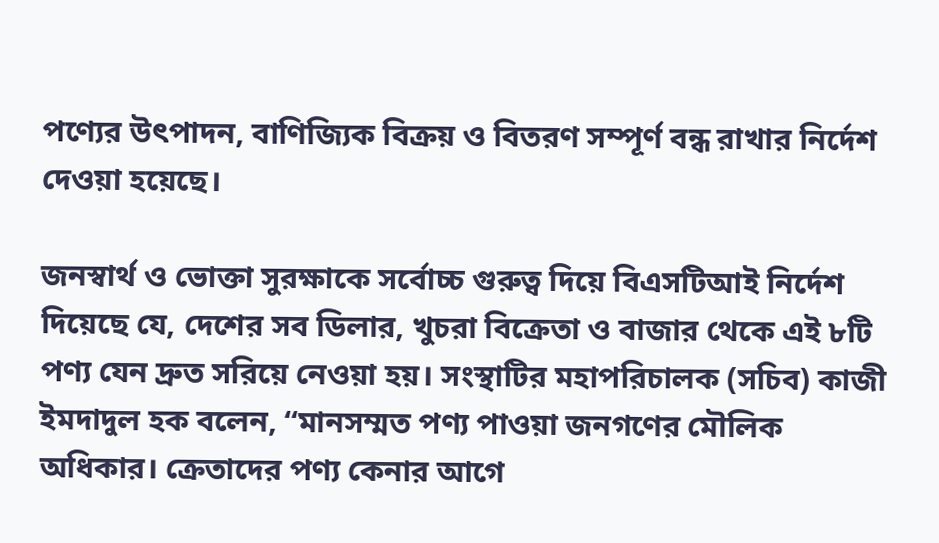পণ্যের উৎপাদন, বাণিজ্যিক বিক্রয় ও বিতরণ সম্পূর্ণ বন্ধ রাখার নির্দেশ দেওয়া হয়েছে।

জনস্বার্থ ও ভোক্তা সুরক্ষাকে সর্বোচ্চ গুরুত্ব দিয়ে বিএসটিআই নির্দেশ দিয়েছে যে, দেশের সব ডিলার, খুচরা বিক্রেতা ও বাজার থেকে এই ৮টি পণ্য যেন দ্রুত সরিয়ে নেওয়া হয়। সংস্থাটির মহাপরিচালক (সচিব) কাজী ইমদাদুল হক বলেন, “মানসম্মত পণ্য পাওয়া জনগণের মৌলিক অধিকার। ক্রেতাদের পণ্য কেনার আগে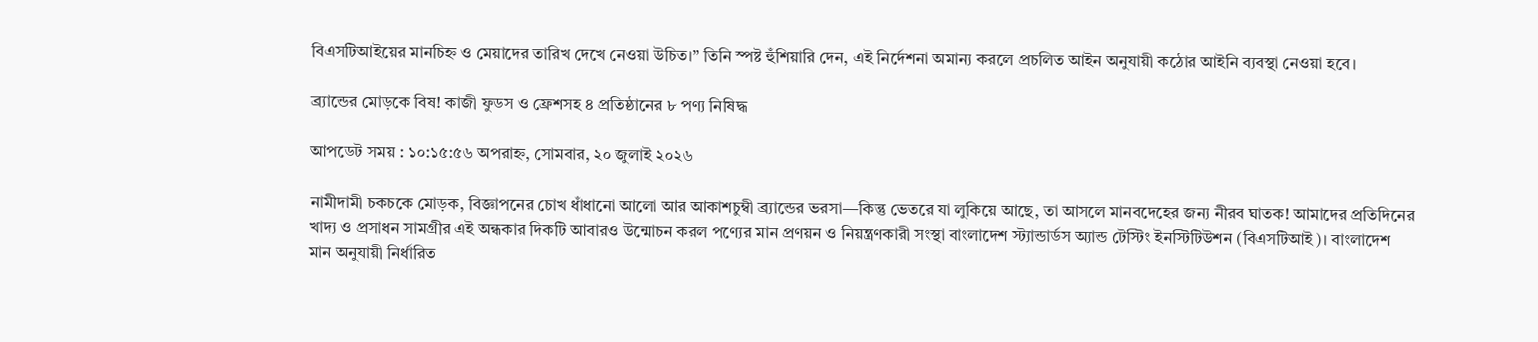বিএসটিআইয়ের মানচিহ্ন ও মেয়াদের তারিখ দেখে নেওয়া উচিত।” তিনি স্পষ্ট হুঁশিয়ারি দেন, এই নির্দেশনা অমান্য করলে প্রচলিত আইন অনুযায়ী কঠোর আইনি ব্যবস্থা নেওয়া হবে।

ব্র্যান্ডের মোড়কে বিষ! কাজী ফুডস ও ফ্রেশসহ ৪ প্রতিষ্ঠানের ৮ পণ্য নিষিদ্ধ

আপডেট সময় : ১০:১৫:৫৬ অপরাহ্ন, সোমবার, ২০ জুলাই ২০২৬

নামীদামী চকচকে মোড়ক, বিজ্ঞাপনের চোখ ধাঁধানো আলো আর আকাশচুম্বী ব্র্যান্ডের ভরসা—কিন্তু ভেতরে যা লুকিয়ে আছে, তা আসলে মানবদেহের জন্য নীরব ঘাতক! আমাদের প্রতিদিনের খাদ্য ও প্রসাধন সামগ্রীর এই অন্ধকার দিকটি আবারও উন্মোচন করল পণ্যের মান প্রণয়ন ও নিয়ন্ত্রণকারী সংস্থা বাংলাদেশ স্ট্যান্ডার্ডস অ্যান্ড টেস্টিং ইনস্টিটিউশন (বিএসটিআই)। বাংলাদেশ মান অনুযায়ী নির্ধারিত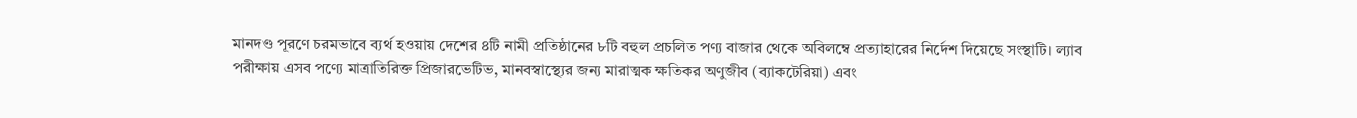মানদণ্ড পূরণে চরমভাবে ব্যর্থ হওয়ায় দেশের ৪টি নামী প্রতিষ্ঠানের ৮টি বহুল প্রচলিত পণ্য বাজার থেকে অবিলম্বে প্রত্যাহারের নির্দেশ দিয়েছে সংস্থাটি। ল্যাব পরীক্ষায় এসব পণ্যে মাত্রাতিরিক্ত প্রিজারভেটিভ, মানবস্বাস্থ্যের জন্য মারাত্মক ক্ষতিকর অণুজীব (ব্যাকটেরিয়া) এবং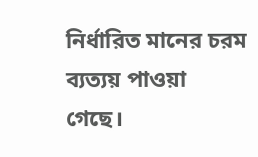নির্ধারিত মানের চরম ব্যত্যয় পাওয়া গেছে।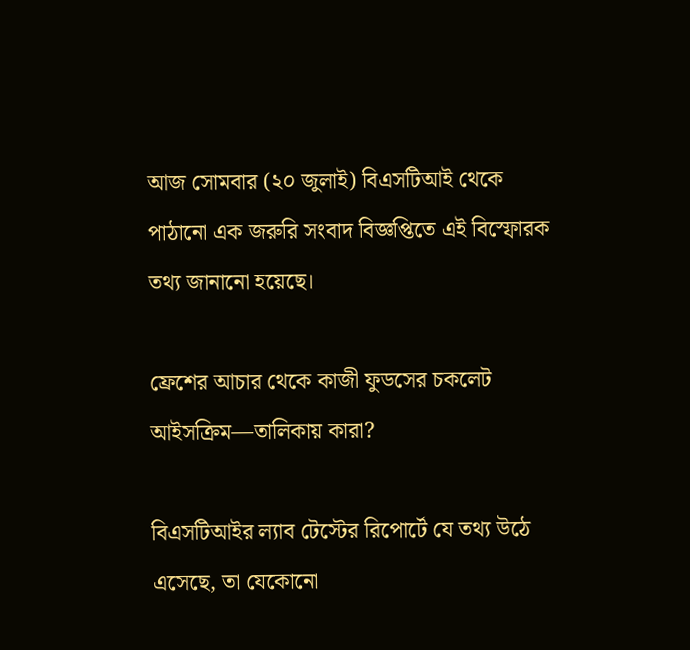আজ সোমবার (২০ জুলাই) বিএসটিআই থেকে পাঠানো এক জরুরি সংবাদ বিজ্ঞপ্তিতে এই বিস্ফোরক তথ্য জানানো হয়েছে।

ফ্রেশের আচার থেকে কাজী ফুডসের চকলেট আইসক্রিম—তালিকায় কারা?

বিএসটিআইর ল্যাব টেস্টের রিপোর্টে যে তথ্য উঠে এসেছে, তা যেকোনো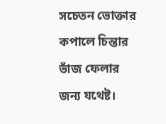সচেতন ভোক্তার কপালে চিন্তার ভাঁজ ফেলার জন্য যথেষ্ট।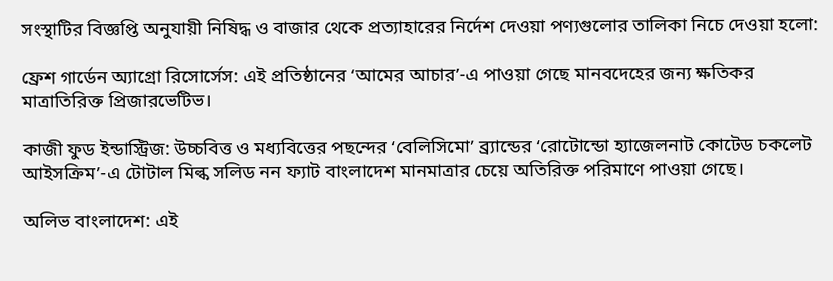সংস্থাটির বিজ্ঞপ্তি অনুযায়ী নিষিদ্ধ ও বাজার থেকে প্রত্যাহারের নির্দেশ দেওয়া পণ্যগুলোর তালিকা নিচে দেওয়া হলো:

ফ্রেশ গার্ডেন অ্যাগ্রো রিসোর্সেস: এই প্রতিষ্ঠানের ‘আমের আচার’-এ পাওয়া গেছে মানবদেহের জন্য ক্ষতিকর মাত্রাতিরিক্ত প্রিজারভেটিভ।

কাজী ফুড ইন্ডাস্ট্রিজ: উচ্চবিত্ত ও মধ্যবিত্তের পছন্দের ‘বেলিসিমো’ ব্র্যান্ডের ‘রোটোন্ডো হ্যাজেলনাট কোটেড চকলেট আইসক্রিম’-এ টোটাল মিল্ক সলিড নন ফ্যাট বাংলাদেশ মানমাত্রার চেয়ে অতিরিক্ত পরিমাণে পাওয়া গেছে।

অলিভ বাংলাদেশ: এই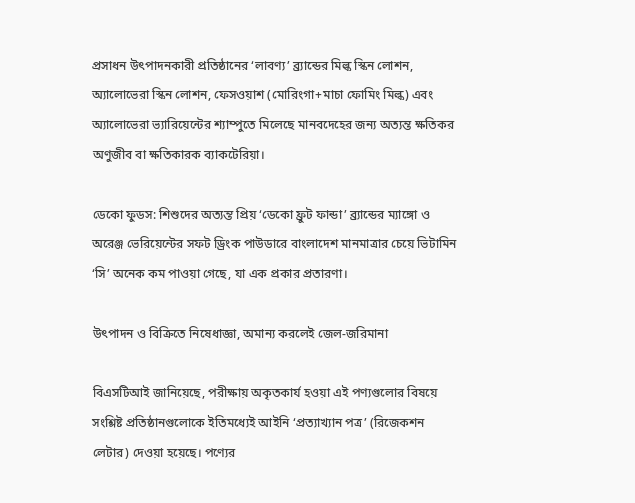প্রসাধন উৎপাদনকারী প্রতিষ্ঠানের ‘লাবণ্য’ ব্র্যান্ডের মিল্ক স্কিন লোশন, অ্যালোভেরা স্কিন লোশন, ফেসওয়াশ (মোরিংগা+মাচা ফোমিং মিল্ক) এবং অ্যালোভেরা ভ্যারিয়েন্টের শ্যাম্পুতে মিলেছে মানবদেহের জন্য অত্যন্ত ক্ষতিকর অণুজীব বা ক্ষতিকারক ব্যাকটেরিয়া।

ডেকো ফুডস: শিশুদের অত্যন্ত প্রিয় ‘ডেকো ফ্রুট ফান্ডা’ ব্র্যান্ডের ম্যাঙ্গো ও অরেঞ্জ ভেরিয়েন্টের সফট ড্রিংক পাউডারে বাংলাদেশ মানমাত্রার চেয়ে ভিটামিন ‘সি’ অনেক কম পাওয়া গেছে, যা এক প্রকার প্রতারণা।

উৎপাদন ও বিক্রিতে নিষেধাজ্ঞা, অমান্য করলেই জেল-জরিমানা

বিএসটিআই জানিয়েছে, পরীক্ষায় অকৃতকার্য হওয়া এই পণ্যগুলোর বিষয়ে সংশ্লিষ্ট প্রতিষ্ঠানগুলোকে ইতিমধ্যেই আইনি ‘প্রত্যাখ্যান পত্র’ (রিজেকশন লেটার) দেওয়া হয়েছে। পণ্যের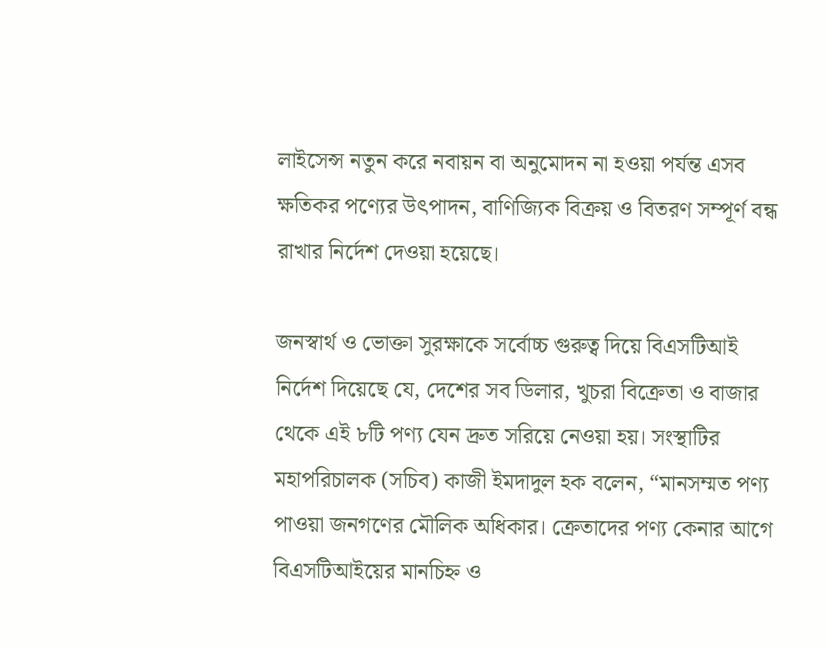লাইসেন্স নতুন করে নবায়ন বা অনুমোদন না হওয়া পর্যন্ত এসব ক্ষতিকর পণ্যের উৎপাদন, বাণিজ্যিক বিক্রয় ও বিতরণ সম্পূর্ণ বন্ধ রাখার নির্দেশ দেওয়া হয়েছে।

জনস্বার্থ ও ভোক্তা সুরক্ষাকে সর্বোচ্চ গুরুত্ব দিয়ে বিএসটিআই নির্দেশ দিয়েছে যে, দেশের সব ডিলার, খুচরা বিক্রেতা ও বাজার থেকে এই ৮টি পণ্য যেন দ্রুত সরিয়ে নেওয়া হয়। সংস্থাটির মহাপরিচালক (সচিব) কাজী ইমদাদুল হক বলেন, “মানসম্মত পণ্য পাওয়া জনগণের মৌলিক অধিকার। ক্রেতাদের পণ্য কেনার আগে বিএসটিআইয়ের মানচিহ্ন ও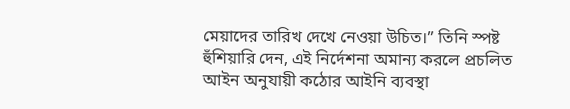মেয়াদের তারিখ দেখে নেওয়া উচিত।” তিনি স্পষ্ট হুঁশিয়ারি দেন, এই নির্দেশনা অমান্য করলে প্রচলিত আইন অনুযায়ী কঠোর আইনি ব্যবস্থা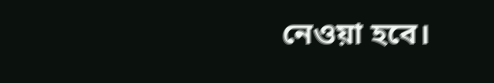নেওয়া হবে।